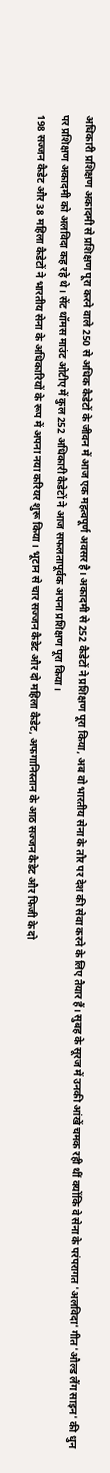अधिकारी प्रशिक्षण अकादमी से प्रशिक्षण पूरा करने वाले 250 से अधिक कैडेटों के जीवन में आज एक महत्वपूर्ण अवसर है। अकादमी से 252 कैडेटों ने प्रशिक्षण पूरा किया, अब वो भारतीय सेना के तौर पर देश की सेवा करने के लिए तैयार हैं। सुबह के सूरज में उनकी आंखें चमक रही थीं क्योंकि वे सेना के परंपरागत 'अलविदा' गीत 'औल्ड लैंग साइन' की धुन पर प्रशिक्षण अकादमी को अलविदा कह रहे थे। सेंट थॉमस माउंट ओटीए में कुल 252 अधिकारी कैडेटों ने आज सफलतापूर्वक अपना प्रशिक्षण पूरा किया।
198 सज्जन कैडेट और 38 महिला कैडेटों ने भारतीय सेना के अधिकारियों के रूप में अपना नया करियर शुरू किया। भूटान से चार सज्जन कैडेट और दो महिला कैडेट, अफगानिस्तान के आठ सज्जन कैडेट और फिजी के दो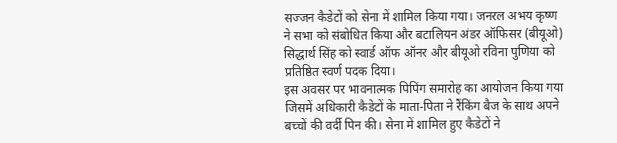सज्जन कैडेटों को सेना में शामिल किया गया। जनरल अभय कृष्ण ने सभा को संबोधित किया और बटालियन अंडर ऑफिसर (बीयूओ) सिद्धार्थ सिंह को स्वार्ड ऑफ ऑनर और बीयूओ रविना पुणिया को प्रतिष्ठित स्वर्ण पदक दिया।
इस अवसर पर भावनात्मक पिपिंग समारोह का आयोजन किया गया जिसमें अधिकारी कैडेटों के माता-पिता ने रैंकिंग बैज के साथ अपने बच्चों की वर्दी पिन की। सेना में शामिल हुए कैडेटों ने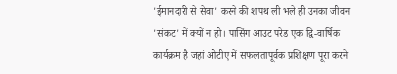'ईमानदारी से सेवा' करने की शपथ ली भले ही उनका जीवन 'संकट' में क्यों न हो। पासिंग आउट परेड एक द्वि-वार्षिक कार्यक्रम है जहां ओटीए में सफलतापूर्वक प्रशिक्षण पूरा करने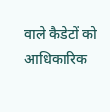वाले कैडेटों को आधिकारिक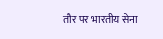तौर पर भारतीय सेना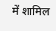में शामिल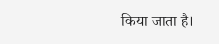किया जाता है।